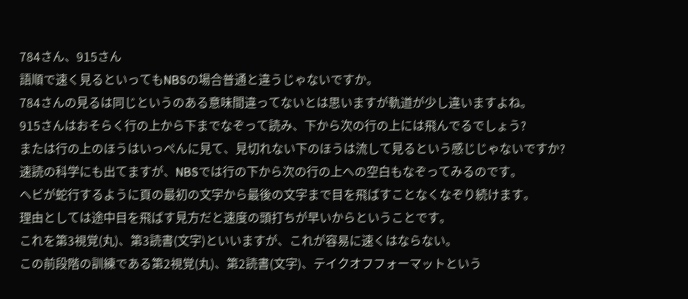784さん、915さん
語順で速く見るといってもNBSの場合普通と違うじゃないですか。
784さんの見るは同じというのある意味間違ってないとは思いますが軌道が少し違いますよね。
915さんはおそらく行の上から下までなぞって読み、下から次の行の上には飛んでるでしょう?
または行の上のほうはいっぺんに見て、見切れない下のほうは流して見るという感じじゃないですか?
速読の科学にも出てますが、NBSでは行の下から次の行の上への空白もなぞってみるのです。
ヘビが蛇行するように頁の最初の文字から最後の文字まで目を飛ばすことなくなぞり続けます。
理由としては途中目を飛ばす見方だと速度の頭打ちが早いからということです。
これを第3視覚(丸)、第3読書(文字)といいますが、これが容易に速くはならない。
この前段階の訓練である第2視覚(丸)、第2読書(文字)、テイクオフフォーマットという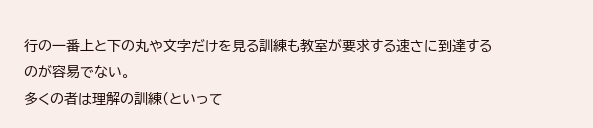行の一番上と下の丸や文字だけを見る訓練も教室が要求する速さに到達するのが容易でない。
多くの者は理解の訓練(といって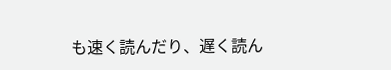も速く読んだり、遅く読ん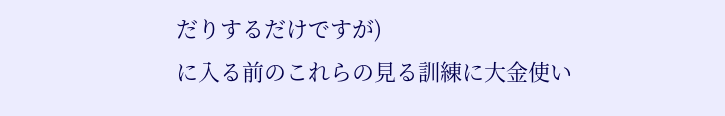だりするだけですが)
に入る前のこれらの見る訓練に大金使い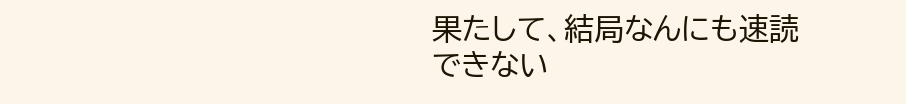果たして、結局なんにも速読できない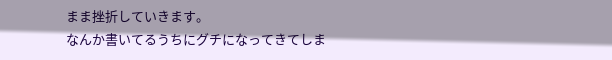まま挫折していきます。
なんか書いてるうちにグチになってきてしま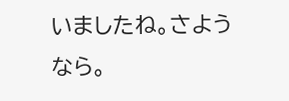いましたね。さようなら。